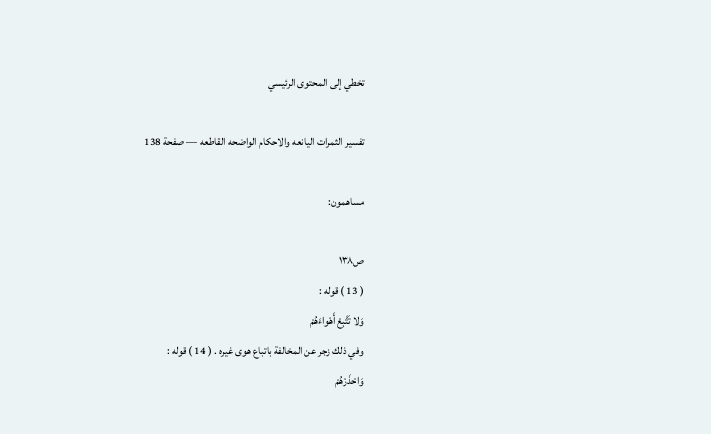تخطي إلى المحتوى الرئيسي

تفسير الثمرات اليانعه والاحكام الواضحه القاطعه — صفحة 138

مساهمون:

ص١٣٨
( 13 ) قوله :
وَلا تَتَّبِعْ أَهْواءَهُمْ
وفي ذلك زجر عن المخالفة باتباع هوى غيره . ( 14 ) قوله :
وَاحْذَرْهُمْ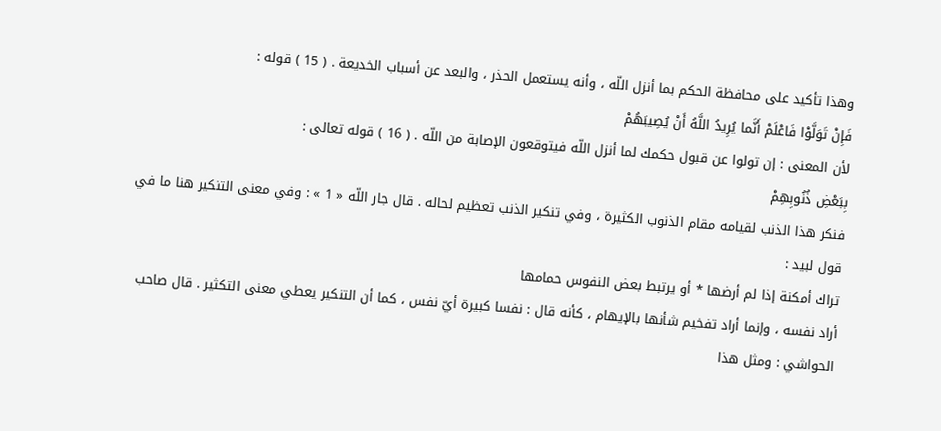وهذا تأكيد على محافظة الحكم بما أنزل اللّه ، وأنه يستعمل الحذر ، والبعد عن أسباب الخديعة . ( 15 ) قوله :
فَإِنْ تَوَلَّوْا فَاعْلَمْ أَنَّما يُرِيدُ اللَّهُ أَنْ يُصِيبَهُمْ
لأن المعنى : إن تولوا عن قبول حكمك لما أنزل اللّه فيتوقعون الإصابة من اللّه . ( 16 ) قوله تعالى :
بِبَعْضِ ذُنُوبِهِمْ
فنكر هذا الذنب لقيامه مقام الذنوب الكثيرة ، وفي تنكير الذنب تعظيم لحاله . قال جار اللّه « 1 » : وفي معنى التنكير هنا ما في قول لبيد :
تراك أمكنة إذا لم أرضها * أو يرتبط بعض النفوس حمامها
أراد نفسه ، وإنما أراد تفخيم شأنها بالإيهام ، كأنه قال : نفسا كبيرة أيّ نفس ، كما أن التنكير يعطي معنى التكثير . قال صاحب الحواشي : ومثل هذا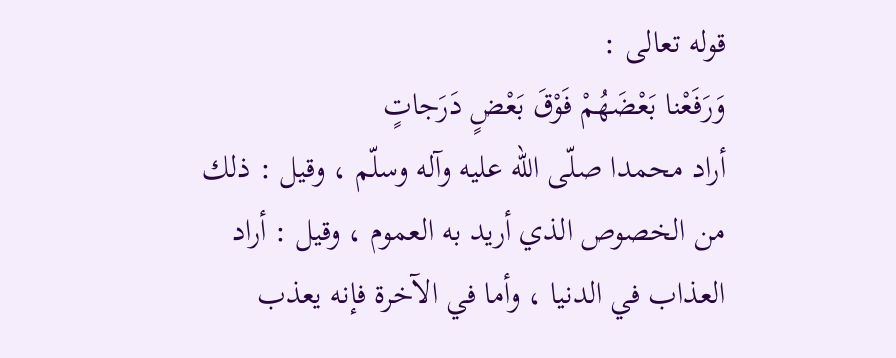قوله تعالى :
وَرَفَعْنا بَعْضَهُمْ فَوْقَ بَعْضٍ دَرَجاتٍ
أراد محمدا صلّى اللّه عليه وآله وسلّم ، وقيل : ذلك من الخصوص الذي أريد به العموم ، وقيل : أراد العذاب في الدنيا ، وأما في الآخرة فإنه يعذب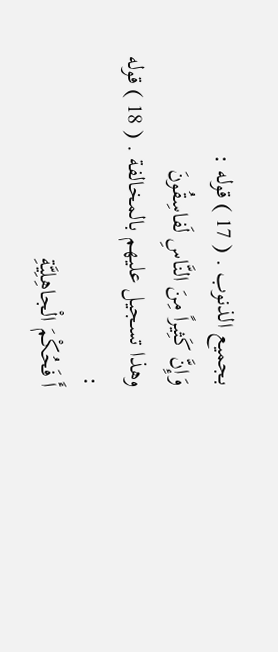بجميع الذنوب . ( 17 ) قوله :
وَإِنَّ كَثِيراً مِنَ النَّاسِ لَفاسِقُونَ
وهذا تسجيل عليهم بالمخالفة . ( 18 ) قوله :
أَ فَحُكْمَ الْجاهِلِيَّةِ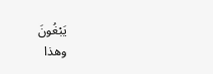يَبْغُونَ
وهذا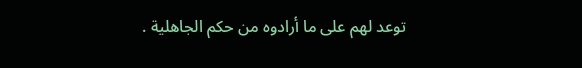توعد لهم على ما أرادوه من حكم الجاهلية .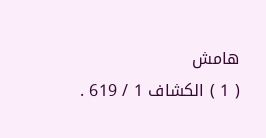هامش
( 1 ) الكشاف 1 / 619 .